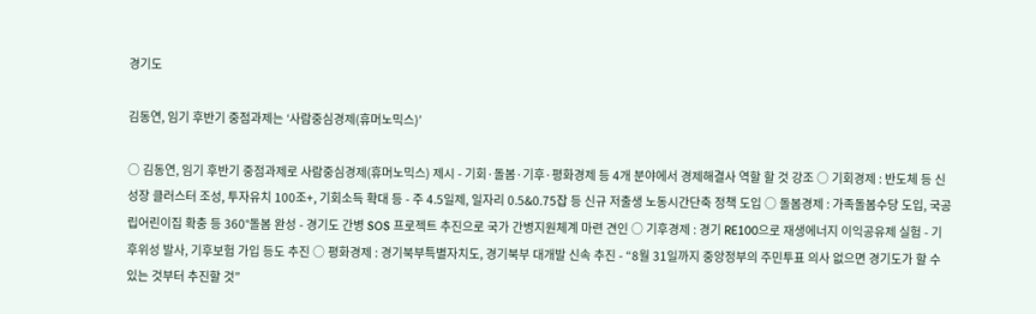경기도

김동연, 임기 후반기 중점과제는 ‘사람중심경제(휴머노믹스)’

○ 김동연, 임기 후반기 중점과제로 사람중심경제(휴머노믹스) 제시 - 기회·돌봄·기후·평화경제 등 4개 분야에서 경제해결사 역할 할 것 강조 ○ 기회경제 : 반도체 등 신성장 클러스터 조성, 투자유치 100조+, 기회소득 확대 등 - 주 4.5일제, 일자리 0.5&0.75잡 등 신규 저출생 노동시간단축 정책 도입 ○ 돌봄경제 : 가족돌봄수당 도입, 국공립어린이집 확충 등 360°돌봄 완성 - 경기도 간병 SOS 프로젝트 추진으로 국가 간병지원체계 마련 견인 ○ 기후경제 : 경기 RE100으로 재생에너지 이익공유제 실험 - 기후위성 발사, 기후보험 가입 등도 추진 ○ 평화경제 : 경기북부특별자치도, 경기북부 대개발 신속 추진 - “8월 31일까지 중앙정부의 주민투표 의사 없으면 경기도가 할 수 있는 것부터 추진할 것”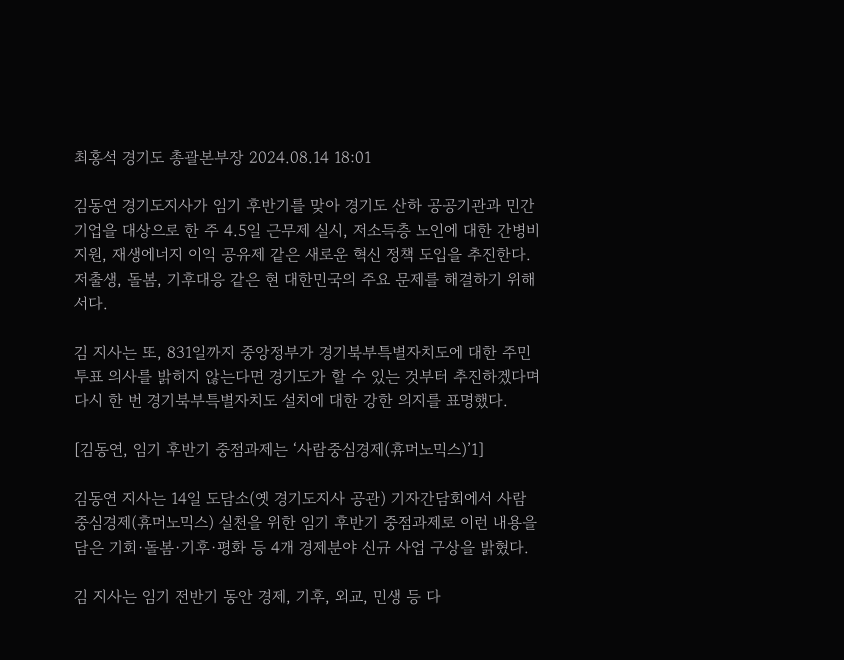최홍석 경기도 총괄본부장 2024.08.14 18:01

김동연 경기도지사가 임기 후반기를 맞아 경기도 산하 공공기관과 민간기업을 대상으로 한 주 4.5일 근무제 실시, 저소득층 노인에 대한 간병비 지원, 재생에너지 이익 공유제 같은 새로운 혁신 정책 도입을 추진한다. 저출생, 돌봄, 기후대응 같은 현 대한민국의 주요 문제를 해결하기 위해서다.

김 지사는 또, 831일까지 중앙정부가 경기북부특별자치도에 대한 주민투표 의사를 밝히지 않는다면 경기도가 할 수 있는 것부터 추진하겠다며 다시 한 번 경기북부특별자치도 설치에 대한 강한 의지를 표명했다.

[김동연, 임기 후반기 중점과제는 ‘사람중심경제(휴머노믹스)’1]

김동연 지사는 14일 도담소(옛 경기도지사 공관) 기자간담회에서 사람중심경제(휴머노믹스) 실천을 위한 임기 후반기 중점과제로 이런 내용을 담은 기회·돌봄·기후·평화 등 4개 경제분야 신규 사업 구상을 밝혔다.

김 지사는 임기 전반기 동안 경제, 기후, 외교, 민생 등 다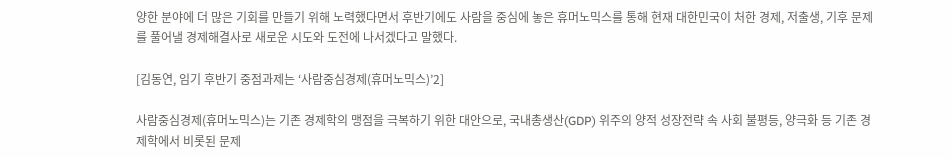양한 분야에 더 많은 기회를 만들기 위해 노력했다면서 후반기에도 사람을 중심에 놓은 휴머노믹스를 통해 현재 대한민국이 처한 경제, 저출생, 기후 문제를 풀어낼 경제해결사로 새로운 시도와 도전에 나서겠다고 말했다.

[김동연, 임기 후반기 중점과제는 ‘사람중심경제(휴머노믹스)’2]

사람중심경제(휴머노믹스)는 기존 경제학의 맹점을 극복하기 위한 대안으로, 국내총생산(GDP) 위주의 양적 성장전략 속 사회 불평등, 양극화 등 기존 경제학에서 비롯된 문제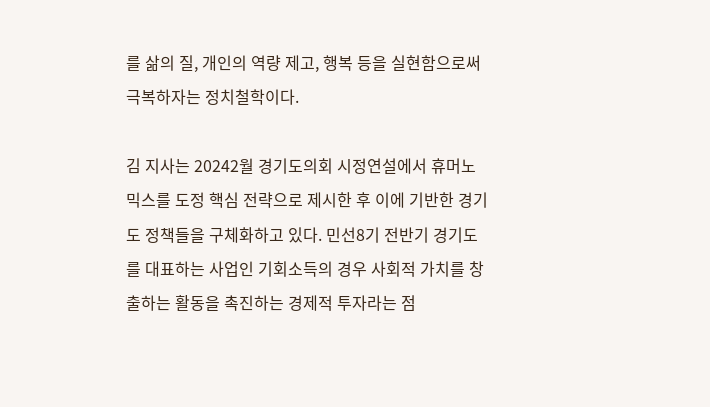를 삶의 질, 개인의 역량 제고, 행복 등을 실현함으로써 극복하자는 정치철학이다.

김 지사는 20242월 경기도의회 시정연설에서 휴머노믹스를 도정 핵심 전략으로 제시한 후 이에 기반한 경기도 정책들을 구체화하고 있다. 민선8기 전반기 경기도를 대표하는 사업인 기회소득의 경우 사회적 가치를 창출하는 활동을 촉진하는 경제적 투자라는 점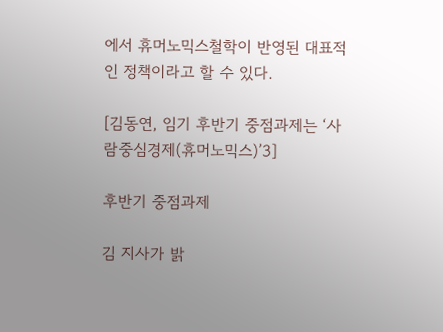에서 휴머노믹스철학이 반영된 대표적인 정책이라고 할 수 있다.

[김동연, 임기 후반기 중점과제는 ‘사람중심경제(휴머노믹스)’3]

후반기 중점과제

김 지사가 밝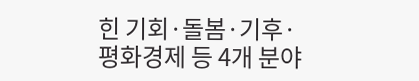힌 기회·돌봄·기후·평화경제 등 4개 분야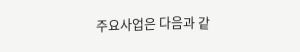주요사업은 다음과 같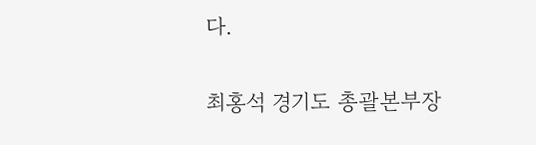다.

최홍석 경기도 총괄본부장